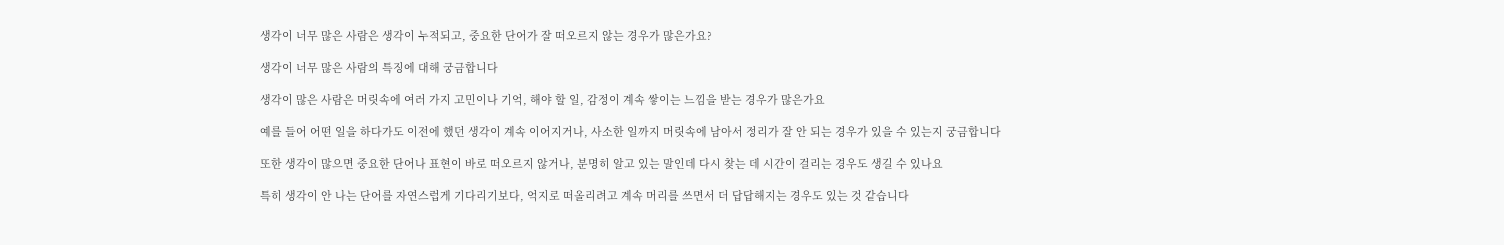생각이 너무 많은 사람은 생각이 누적되고, 중요한 단어가 잘 떠오르지 않는 경우가 많은가요?

생각이 너무 많은 사람의 특징에 대해 궁금합니다

생각이 많은 사람은 머릿속에 여러 가지 고민이나 기억, 해야 할 일, 감정이 계속 쌓이는 느낌을 받는 경우가 많은가요

예를 들어 어떤 일을 하다가도 이전에 했던 생각이 계속 이어지거나, 사소한 일까지 머릿속에 남아서 정리가 잘 안 되는 경우가 있을 수 있는지 궁금합니다

또한 생각이 많으면 중요한 단어나 표현이 바로 떠오르지 않거나, 분명히 알고 있는 말인데 다시 찾는 데 시간이 걸리는 경우도 생길 수 있나요

특히 생각이 안 나는 단어를 자연스럽게 기다리기보다, 억지로 떠올리려고 계속 머리를 쓰면서 더 답답해지는 경우도 있는 것 같습니다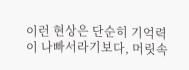이런 현상은 단순히 기억력이 나빠서라기보다, 머릿속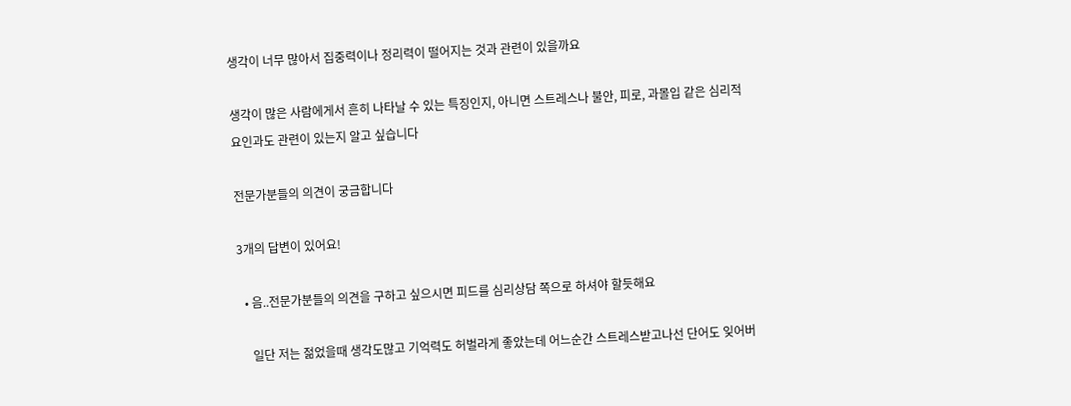생각이 너무 많아서 집중력이나 정리력이 떨어지는 것과 관련이 있을까요

생각이 많은 사람에게서 흔히 나타날 수 있는 특징인지, 아니면 스트레스나 불안, 피로, 과몰입 같은 심리적 요인과도 관련이 있는지 알고 싶습니다

전문가분들의 의견이 궁금합니다

3개의 답변이 있어요!

  • 음..전문가분들의 의견을 구하고 싶으시면 피드를 심리상담 쪽으로 하셔야 할듯해요

    일단 저는 젊었을때 생각도많고 기억력도 허벌라게 좋았는데 어느순간 스트레스받고나선 단어도 잊어버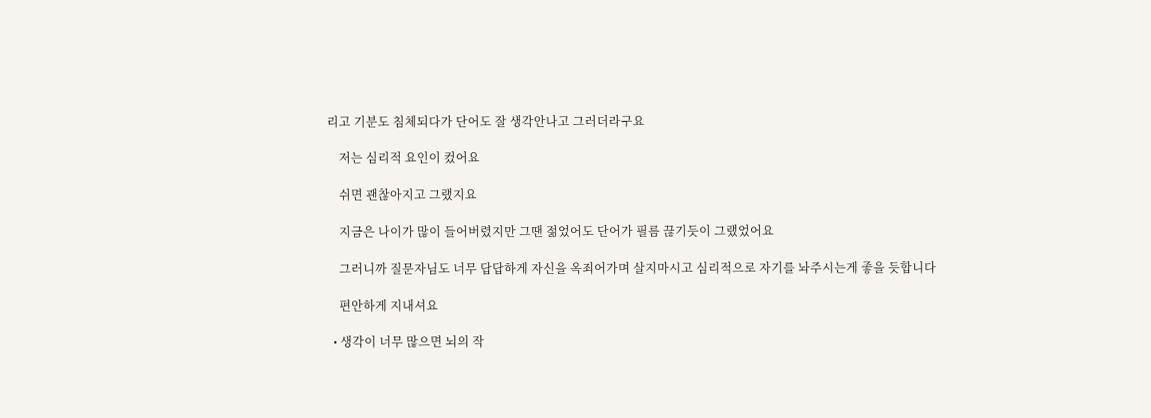리고 기분도 침체되다가 단어도 잘 생각안나고 그러더라구요

    저는 심리적 요인이 컸어요

    쉬면 괜찮아지고 그랬지요

    지금은 나이가 많이 들어버렸지만 그땐 젊었어도 단어가 필름 끊기듯이 그랬었어요

    그러니까 질문자님도 너무 답답하게 자신을 옥죄어가며 살지마시고 심리적으로 자기를 놔주시는게 좋을 듯합니다

    편안하게 지내셔요

  • 생각이 너무 많으면 뇌의 작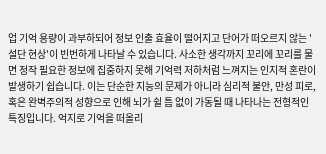업 기억 용량이 과부하되어 정보 인출 효율이 떨어지고 단어가 떠오르지 않는 '설단 현상'이 빈번하게 나타날 수 있습니다. 사소한 생각까지 꼬리에 꼬리를 물면 정작 필요한 정보에 집중하지 못해 기억력 저하처럼 느껴지는 인지적 혼란이 발생하기 쉽습니다. 이는 단순한 지능의 문제가 아니라 심리적 불안, 만성 피로, 혹은 완벽주의적 성향으로 인해 뇌가 쉴 틈 없이 가동될 때 나타나는 전형적인 특징입니다. 억지로 기억을 떠올리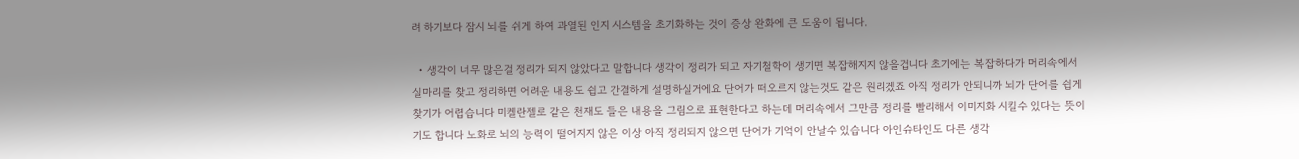려 하기보다 잠시 뇌를 쉬게 하여 과열된 인지 시스템을 초기화하는 것이 증상 완화에 큰 도움이 됩니다.

  • 생각이 너무 많은걸 정리가 되지 않았다고 말합니다 생각이 정리가 되고 자기철학이 생기면 복잡해지지 않을겁니다 초기에는 복잡하다가 머리속에서 실마리를 찾고 정리하면 어려운 내용도 쉽고 간결하게 설명하실거에요 단어가 떠오르지 않는것도 같은 원리겠죠 아직 정리가 안되니까 뇌가 단어를 쉽게 찾기가 어렵습니다 미켈란젤로 같은 천재도 들은 내용을 그림으로 표현한다고 하는데 머리속에서 그만큼 정리를 빨리해서 이미지화 시킬수 있다는 뜻이기도 합니다 노화로 뇌의 능력이 떨어지지 않은 이상 아직 정리되지 않으면 단어가 기억이 안날수 있습니다 아인슈타인도 다른 생각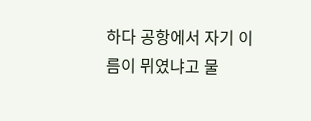하다 공항에서 자기 이름이 뮈였냐고 물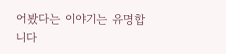어봤다는 이야기는 유명합니다